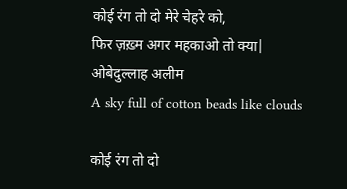कोई रंग तो दो मेरे चेहरे को,
फिर ज़ख़्म अगर महकाओ तो क्या|
ओबेदुल्लाह अलीम
A sky full of cotton beads like clouds

कोई रंग तो दो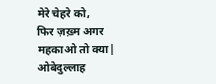मेरे चेहरे को,
फिर ज़ख़्म अगर महकाओ तो क्या|
ओबेदुल्लाह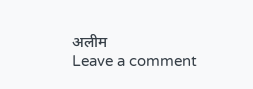अलीम
Leave a comment